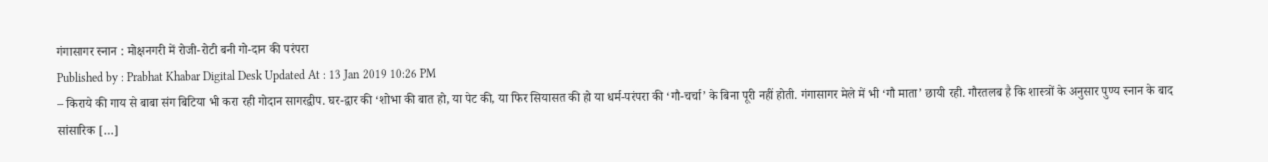गंगासागर स्नान : मोक्षनगरी में रोजी-रोटी बनी गो-दान की परंपरा
Published by : Prabhat Khabar Digital Desk Updated At : 13 Jan 2019 10:26 PM
– किराये की गाय से बाबा संग बिटिया भी करा रही गोदान सागरद्वीप. घर-द्वार की ‘शोभा की बात हो, या पेट की, या फिर सियासत की हो या धर्म-परंपरा की ‘गौ-चर्चा’ के बिना पूरी नहीं होती. गंगासागर मेले में भी ‘गौ माता’ छायी रही. गौरतलब है कि शास्त्रों के अनुसार पुण्य स्नान के बाद सांसारिक […]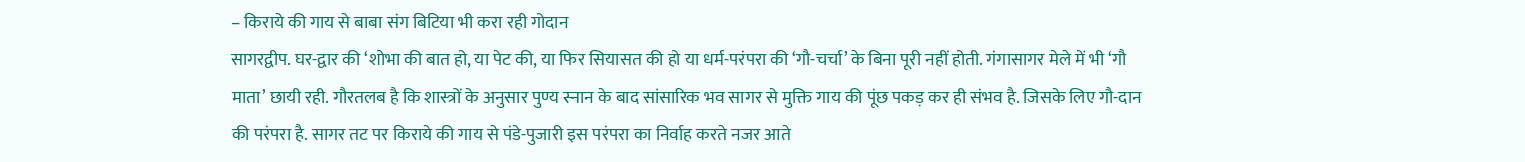– किराये की गाय से बाबा संग बिटिया भी करा रही गोदान
सागरद्वीप. घर-द्वार की ‘शोभा की बात हो, या पेट की, या फिर सियासत की हो या धर्म-परंपरा की ‘गौ-चर्चा’ के बिना पूरी नहीं होती. गंगासागर मेले में भी ‘गौ माता’ छायी रही. गौरतलब है कि शास्त्रों के अनुसार पुण्य स्नान के बाद सांसारिक भव सागर से मुक्ति गाय की पूंछ पकड़ कर ही संभव है. जिसके लिए गौ-दान की परंपरा है. सागर तट पर किराये की गाय से पंडे-पुजारी इस परंपरा का निर्वाह करते नजर आते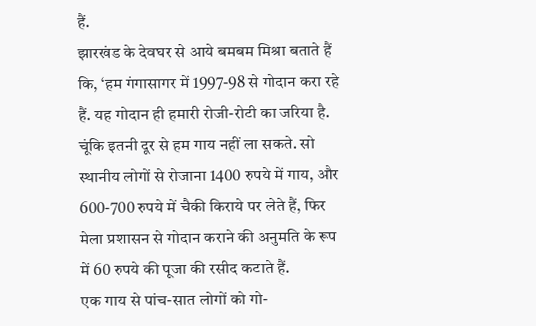हैं.
झारखंड के देवघर से आये बमबम मिश्रा बताते हैं कि, ‘हम गंगासागर में 1997-98 से गोदान करा रहे हैं. यह गोदान ही हमारी रोजी-रोटी का जरिया है. चूंकि इतनी दूर से हम गाय नहीं ला सकते. सो स्थानीय लोगों से रोजाना 1400 रुपये में गाय, और 600-700 रुपये में चैकी किराये पर लेते हैं, फिर मेला प्रशासन से गोदान कराने की अनुमति के रूप में 60 रुपये की पूजा की रसीद कटाते हैं.
एक गाय से पांच-सात लोगों को गो-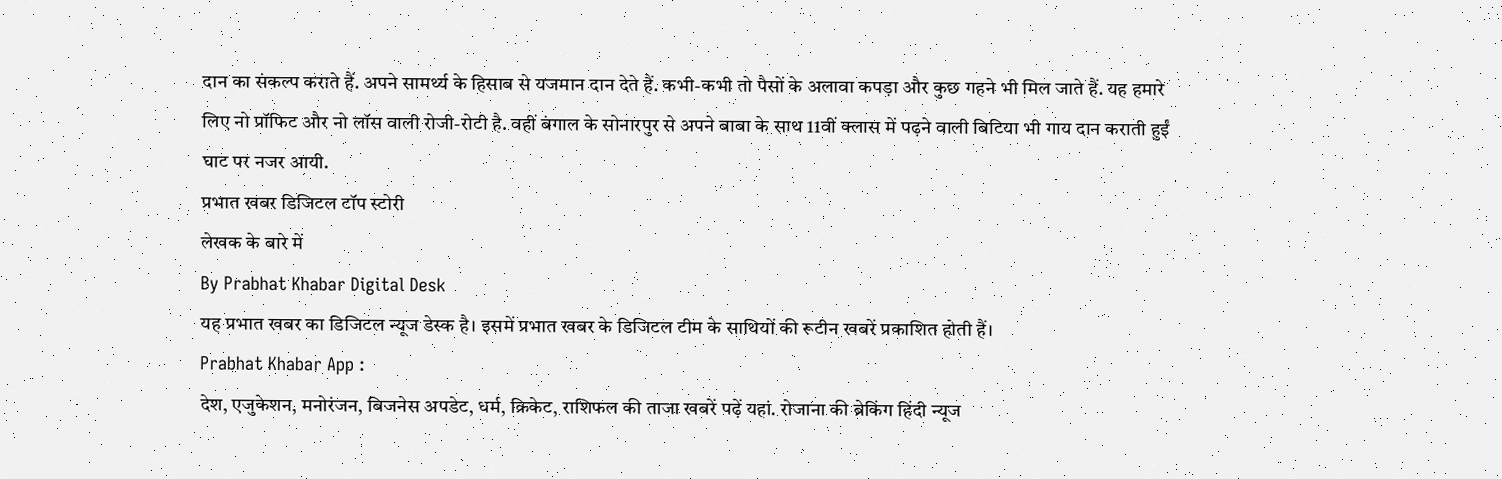दान का संकल्प कराते हैं. अपने सामर्थ्य के हिसाब से यजमान दान देते हैं. कभी-कभी तो पैसों के अलावा कपड़ा और कुछ गहने भी मिल जाते हैं. यह हमारे लिए नो प्रॉफिट और नो लॉस वाली रोजी-रोटी है. वहीं बंगाल के सोनारपुर से अपने बाबा के साथ 11वीं क्लास में पढ़ने वाली बिटिया भी गाय दान कराती हुईं घाट पर नजर आयी.
प्रभात खबर डिजिटल टॉप स्टोरी
लेखक के बारे में
By Prabhat Khabar Digital Desk
यह प्रभात खबर का डिजिटल न्यूज डेस्क है। इसमें प्रभात खबर के डिजिटल टीम के साथियों की रूटीन खबरें प्रकाशित होती हैं।
Prabhat Khabar App :
देश, एजुकेशन, मनोरंजन, बिजनेस अपडेट, धर्म, क्रिकेट, राशिफल की ताजा खबरें पढ़ें यहां. रोजाना की ब्रेकिंग हिंदी न्यूज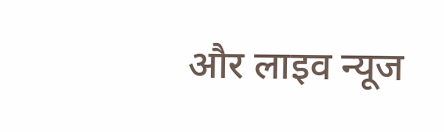और लाइव न्यूज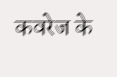कवरेज के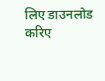लिए डाउनलोड करिए